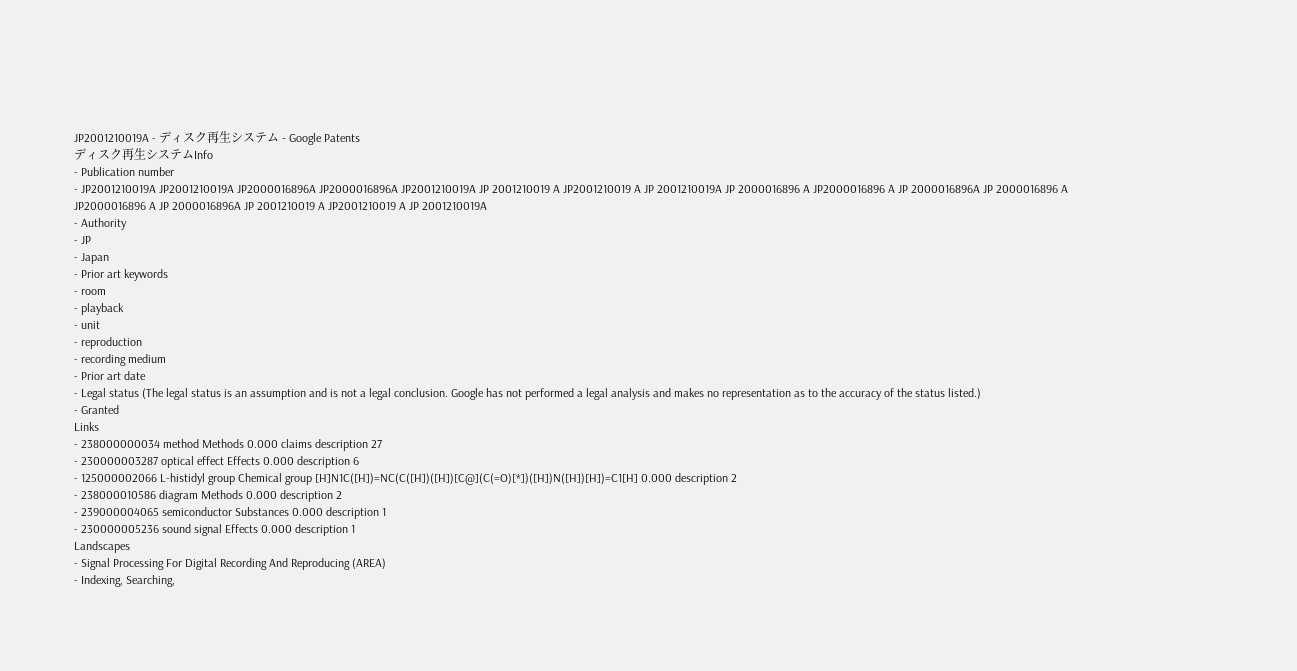JP2001210019A - ディスク再生システム - Google Patents
ディスク再生システムInfo
- Publication number
- JP2001210019A JP2001210019A JP2000016896A JP2000016896A JP2001210019A JP 2001210019 A JP2001210019 A JP 2001210019A JP 2000016896 A JP2000016896 A JP 2000016896A JP 2000016896 A JP2000016896 A JP 2000016896A JP 2001210019 A JP2001210019 A JP 2001210019A
- Authority
- JP
- Japan
- Prior art keywords
- room
- playback
- unit
- reproduction
- recording medium
- Prior art date
- Legal status (The legal status is an assumption and is not a legal conclusion. Google has not performed a legal analysis and makes no representation as to the accuracy of the status listed.)
- Granted
Links
- 238000000034 method Methods 0.000 claims description 27
- 230000003287 optical effect Effects 0.000 description 6
- 125000002066 L-histidyl group Chemical group [H]N1C([H])=NC(C([H])([H])[C@](C(=O)[*])([H])N([H])[H])=C1[H] 0.000 description 2
- 238000010586 diagram Methods 0.000 description 2
- 239000004065 semiconductor Substances 0.000 description 1
- 230000005236 sound signal Effects 0.000 description 1
Landscapes
- Signal Processing For Digital Recording And Reproducing (AREA)
- Indexing, Searching,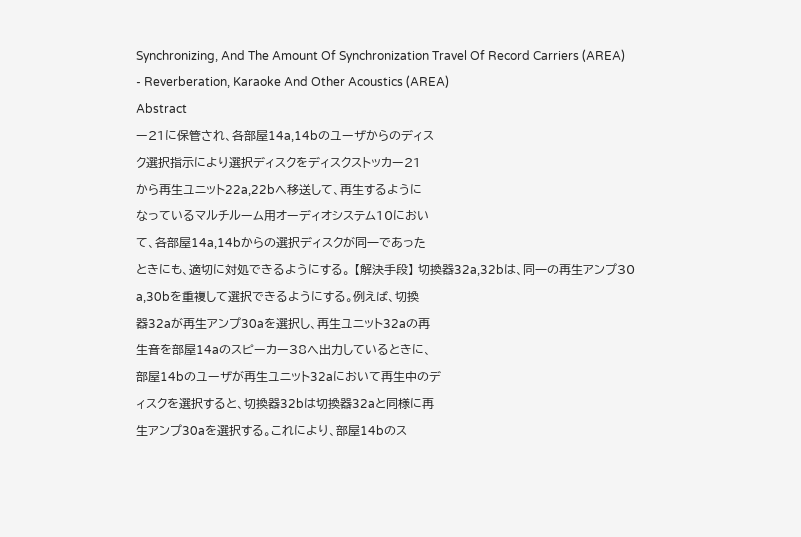Synchronizing, And The Amount Of Synchronization Travel Of Record Carriers (AREA)
- Reverberation, Karaoke And Other Acoustics (AREA)
Abstract
ー21に保管され、各部屋14a,14bのユーザからのディス
ク選択指示により選択ディスクをディスクストッカー21
から再生ユニット22a,22bへ移送して、再生するように
なっているマルチルーム用オーディオシステム10におい
て、各部屋14a,14bからの選択ディスクが同一であった
ときにも、適切に対処できるようにする。 【解決手段】 切換器32a,32bは、同一の再生アンプ30
a,30bを重複して選択できるようにする。例えば、切換
器32aが再生アンプ30aを選択し、再生ユニット32aの再
生音を部屋14aのスピーカー38へ出力しているときに、
部屋14bのユーザが再生ユニット32aにおいて再生中のデ
ィスクを選択すると、切換器32bは切換器32aと同様に再
生アンプ30aを選択する。これにより、部屋14bのス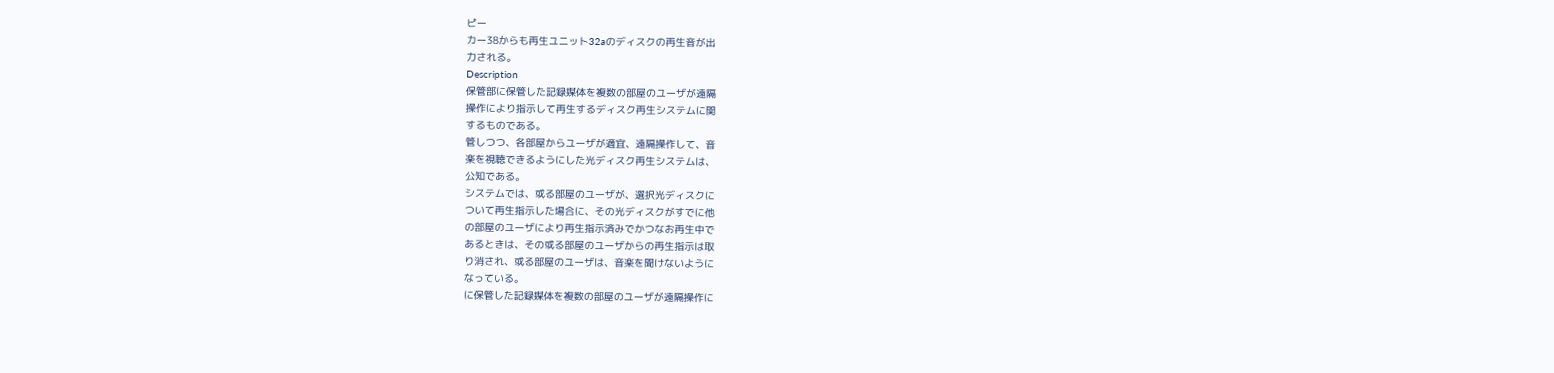ピー
カー38からも再生ユニット32aのディスクの再生音が出
力される。
Description
保管部に保管した記録媒体を複数の部屋のユーザが遠隔
操作により指示して再生するディスク再生システムに関
するものである。
管しつつ、各部屋からユーザが適宜、遠隔操作して、音
楽を視聴できるようにした光ディスク再生システムは、
公知である。
システムでは、或る部屋のユーザが、選択光ディスクに
ついて再生指示した場合に、その光ディスクがすでに他
の部屋のユーザにより再生指示済みでかつなお再生中で
あるときは、その或る部屋のユーザからの再生指示は取
り消され、或る部屋のユーザは、音楽を聞けないように
なっている。
に保管した記録媒体を複数の部屋のユーザが遠隔操作に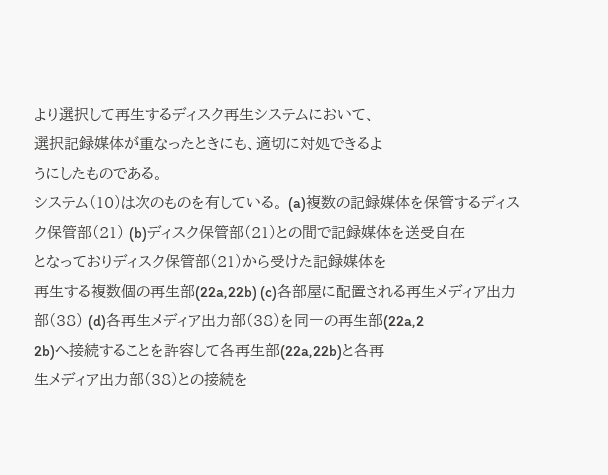より選択して再生するディスク再生システムにおいて、
選択記録媒体が重なったときにも、適切に対処できるよ
うにしたものである。
システム(10)は次のものを有している。 (a)複数の記録媒体を保管するディスク保管部(21) (b)ディスク保管部(21)との間で記録媒体を送受自在
となっておりディスク保管部(21)から受けた記録媒体を
再生する複数個の再生部(22a,22b) (c)各部屋に配置される再生メディア出力部(38) (d)各再生メディア出力部(38)を同一の再生部(22a,2
2b)へ接続することを許容して各再生部(22a,22b)と各再
生メディア出力部(38)との接続を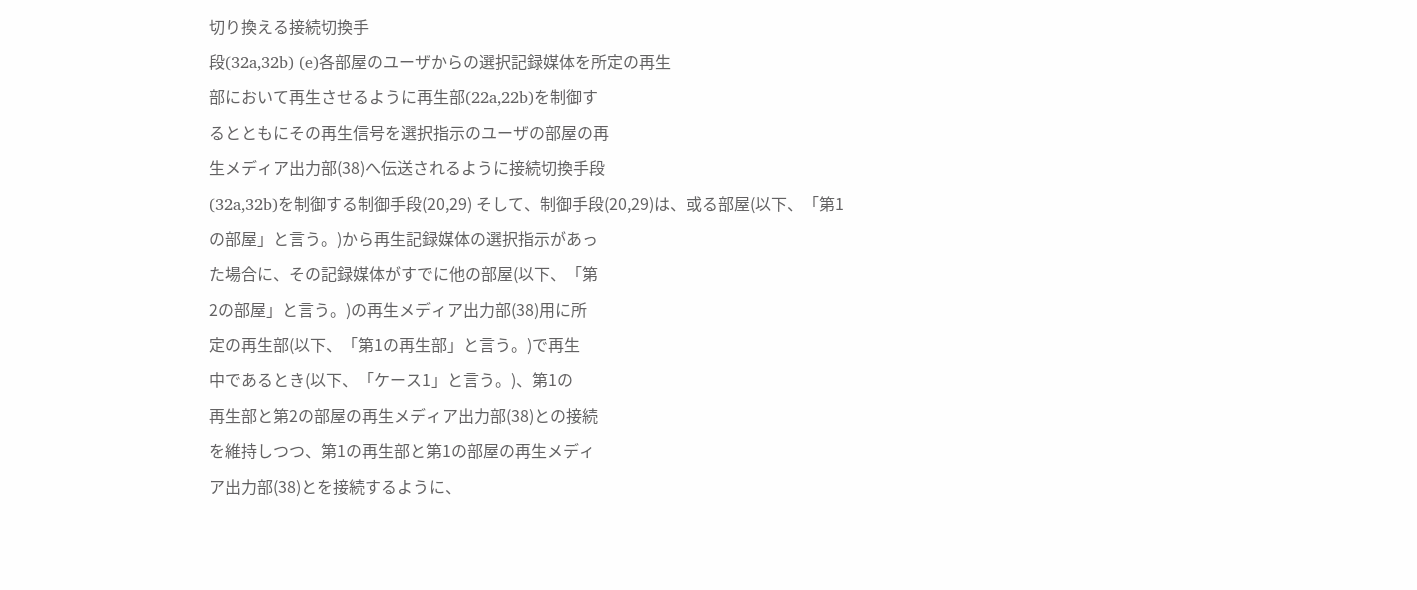切り換える接続切換手
段(32a,32b) (e)各部屋のユーザからの選択記録媒体を所定の再生
部において再生させるように再生部(22a,22b)を制御す
るとともにその再生信号を選択指示のユーザの部屋の再
生メディア出力部(38)へ伝送されるように接続切換手段
(32a,32b)を制御する制御手段(20,29) そして、制御手段(20,29)は、或る部屋(以下、「第1
の部屋」と言う。)から再生記録媒体の選択指示があっ
た場合に、その記録媒体がすでに他の部屋(以下、「第
2の部屋」と言う。)の再生メディア出力部(38)用に所
定の再生部(以下、「第1の再生部」と言う。)で再生
中であるとき(以下、「ケース1」と言う。)、第1の
再生部と第2の部屋の再生メディア出力部(38)との接続
を維持しつつ、第1の再生部と第1の部屋の再生メディ
ア出力部(38)とを接続するように、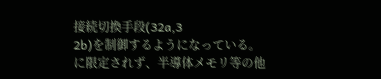接続切換手段(32a,3
2b)を制御するようになっている。
に限定されず、半導体メモリ等の他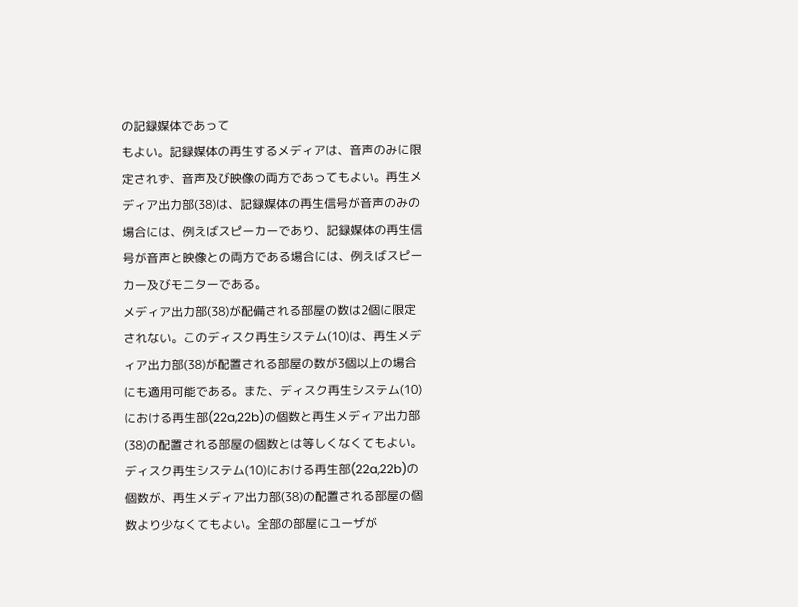の記録媒体であって
もよい。記録媒体の再生するメディアは、音声のみに限
定されず、音声及び映像の両方であってもよい。再生メ
ディア出力部(38)は、記録媒体の再生信号が音声のみの
場合には、例えばスピーカーであり、記録媒体の再生信
号が音声と映像との両方である場合には、例えばスピー
カー及びモニターである。
メディア出力部(38)が配備される部屋の数は2個に限定
されない。このディスク再生システム(10)は、再生メデ
ィア出力部(38)が配置される部屋の数が3個以上の場合
にも適用可能である。また、ディスク再生システム(10)
における再生部(22a,22b)の個数と再生メディア出力部
(38)の配置される部屋の個数とは等しくなくてもよい。
ディスク再生システム(10)における再生部(22a,22b)の
個数が、再生メディア出力部(38)の配置される部屋の個
数より少なくてもよい。全部の部屋にユーザが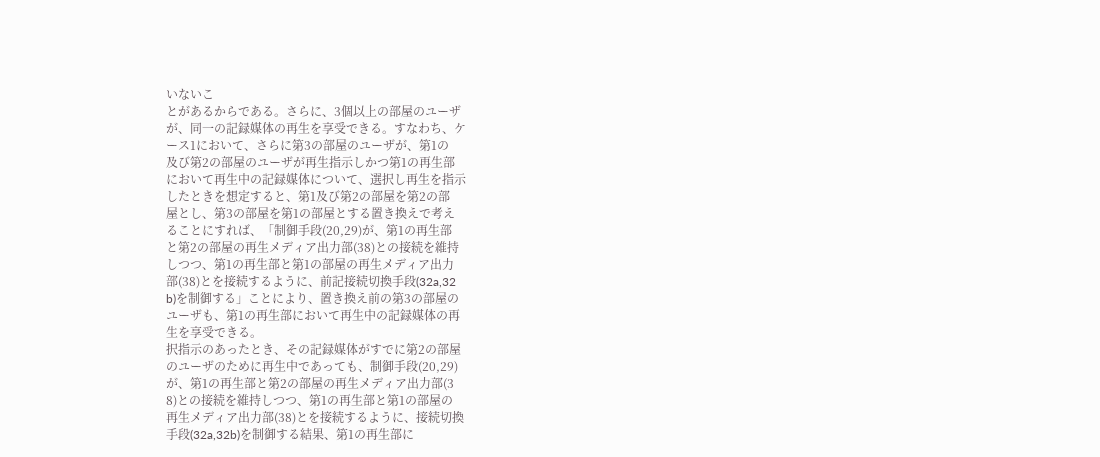いないこ
とがあるからである。さらに、3個以上の部屋のユーザ
が、同一の記録媒体の再生を享受できる。すなわち、ケ
ース1において、さらに第3の部屋のユーザが、第1の
及び第2の部屋のユーザが再生指示しかつ第1の再生部
において再生中の記録媒体について、選択し再生を指示
したときを想定すると、第1及び第2の部屋を第2の部
屋とし、第3の部屋を第1の部屋とする置き換えで考え
ることにすれば、「制御手段(20,29)が、第1の再生部
と第2の部屋の再生メディア出力部(38)との接続を維持
しつつ、第1の再生部と第1の部屋の再生メディア出力
部(38)とを接続するように、前記接続切換手段(32a,32
b)を制御する」ことにより、置き換え前の第3の部屋の
ユーザも、第1の再生部において再生中の記録媒体の再
生を享受できる。
択指示のあったとき、その記録媒体がすでに第2の部屋
のユーザのために再生中であっても、制御手段(20,29)
が、第1の再生部と第2の部屋の再生メディア出力部(3
8)との接続を維持しつつ、第1の再生部と第1の部屋の
再生メディア出力部(38)とを接続するように、接続切換
手段(32a,32b)を制御する結果、第1の再生部に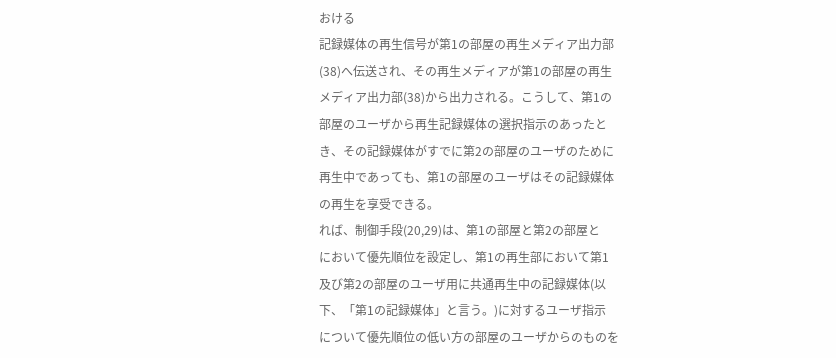おける
記録媒体の再生信号が第1の部屋の再生メディア出力部
(38)へ伝送され、その再生メディアが第1の部屋の再生
メディア出力部(38)から出力される。こうして、第1の
部屋のユーザから再生記録媒体の選択指示のあったと
き、その記録媒体がすでに第2の部屋のユーザのために
再生中であっても、第1の部屋のユーザはその記録媒体
の再生を享受できる。
れば、制御手段(20,29)は、第1の部屋と第2の部屋と
において優先順位を設定し、第1の再生部において第1
及び第2の部屋のユーザ用に共通再生中の記録媒体(以
下、「第1の記録媒体」と言う。)に対するユーザ指示
について優先順位の低い方の部屋のユーザからのものを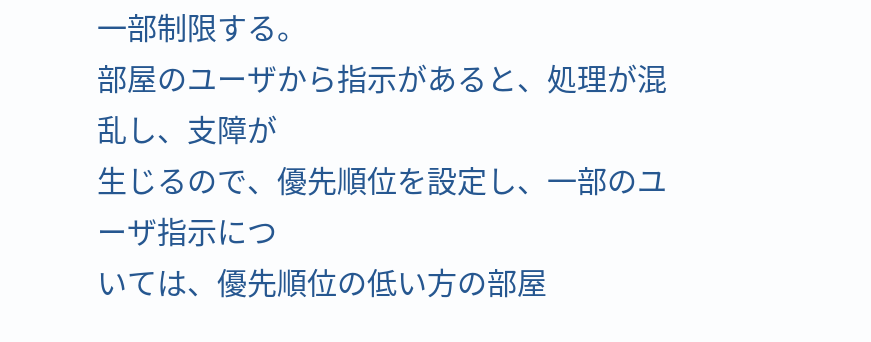一部制限する。
部屋のユーザから指示があると、処理が混乱し、支障が
生じるので、優先順位を設定し、一部のユーザ指示につ
いては、優先順位の低い方の部屋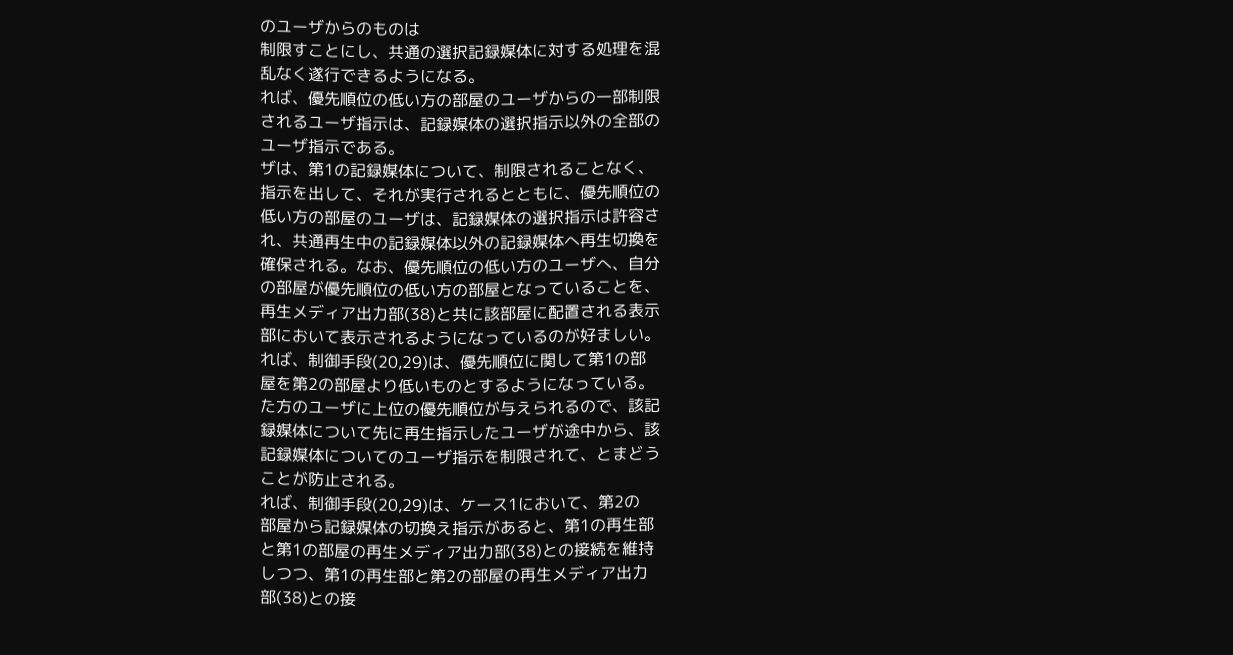のユーザからのものは
制限すことにし、共通の選択記録媒体に対する処理を混
乱なく遂行できるようになる。
れば、優先順位の低い方の部屋のユーザからの一部制限
されるユーザ指示は、記録媒体の選択指示以外の全部の
ユーザ指示である。
ザは、第1の記録媒体について、制限されることなく、
指示を出して、それが実行されるとともに、優先順位の
低い方の部屋のユーザは、記録媒体の選択指示は許容さ
れ、共通再生中の記録媒体以外の記録媒体へ再生切換を
確保される。なお、優先順位の低い方のユーザへ、自分
の部屋が優先順位の低い方の部屋となっていることを、
再生メディア出力部(38)と共に該部屋に配置される表示
部において表示されるようになっているのが好ましい。
れば、制御手段(20,29)は、優先順位に関して第1の部
屋を第2の部屋より低いものとするようになっている。
た方のユーザに上位の優先順位が与えられるので、該記
録媒体について先に再生指示したユーザが途中から、該
記録媒体についてのユーザ指示を制限されて、とまどう
ことが防止される。
れば、制御手段(20,29)は、ケース1において、第2の
部屋から記録媒体の切換え指示があると、第1の再生部
と第1の部屋の再生メディア出力部(38)との接続を維持
しつつ、第1の再生部と第2の部屋の再生メディア出力
部(38)との接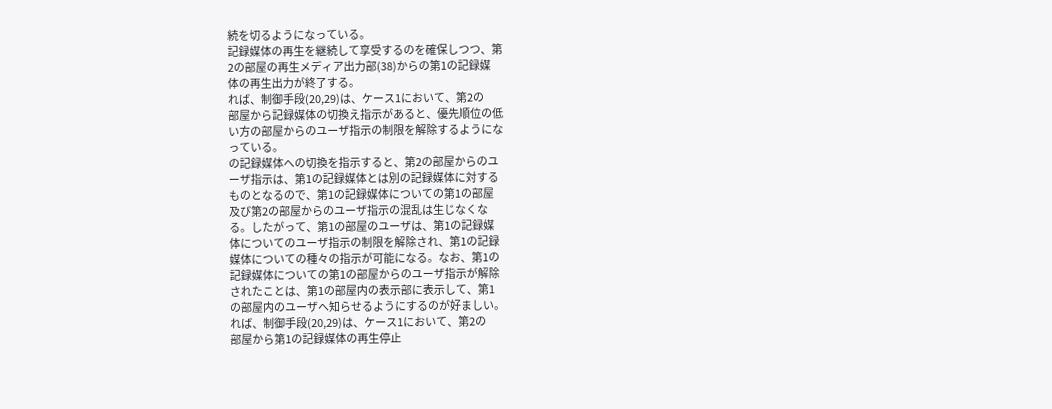続を切るようになっている。
記録媒体の再生を継続して享受するのを確保しつつ、第
2の部屋の再生メディア出力部(38)からの第1の記録媒
体の再生出力が終了する。
れば、制御手段(20,29)は、ケース1において、第2の
部屋から記録媒体の切換え指示があると、優先順位の低
い方の部屋からのユーザ指示の制限を解除するようにな
っている。
の記録媒体への切換を指示すると、第2の部屋からのユ
ーザ指示は、第1の記録媒体とは別の記録媒体に対する
ものとなるので、第1の記録媒体についての第1の部屋
及び第2の部屋からのユーザ指示の混乱は生じなくな
る。したがって、第1の部屋のユーザは、第1の記録媒
体についてのユーザ指示の制限を解除され、第1の記録
媒体についての種々の指示が可能になる。なお、第1の
記録媒体についての第1の部屋からのユーザ指示が解除
されたことは、第1の部屋内の表示部に表示して、第1
の部屋内のユーザへ知らせるようにするのが好ましい。
れば、制御手段(20,29)は、ケース1において、第2の
部屋から第1の記録媒体の再生停止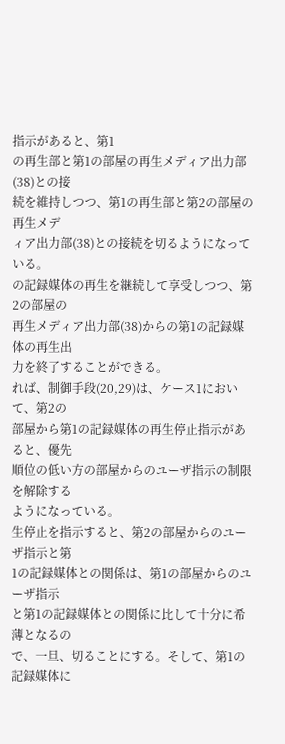指示があると、第1
の再生部と第1の部屋の再生メディア出力部(38)との接
続を維持しつつ、第1の再生部と第2の部屋の再生メデ
ィア出力部(38)との接続を切るようになっている。
の記録媒体の再生を継続して享受しつつ、第2の部屋の
再生メディア出力部(38)からの第1の記録媒体の再生出
力を終了することができる。
れば、制御手段(20,29)は、ケース1において、第2の
部屋から第1の記録媒体の再生停止指示があると、優先
順位の低い方の部屋からのユーザ指示の制限を解除する
ようになっている。
生停止を指示すると、第2の部屋からのユーザ指示と第
1の記録媒体との関係は、第1の部屋からのユーザ指示
と第1の記録媒体との関係に比して十分に希薄となるの
で、一旦、切ることにする。そして、第1の記録媒体に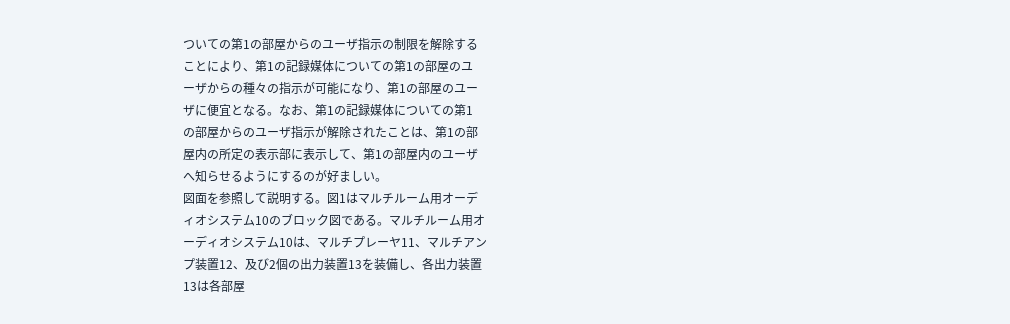ついての第1の部屋からのユーザ指示の制限を解除する
ことにより、第1の記録媒体についての第1の部屋のユ
ーザからの種々の指示が可能になり、第1の部屋のユー
ザに便宜となる。なお、第1の記録媒体についての第1
の部屋からのユーザ指示が解除されたことは、第1の部
屋内の所定の表示部に表示して、第1の部屋内のユーザ
へ知らせるようにするのが好ましい。
図面を参照して説明する。図1はマルチルーム用オーデ
ィオシステム10のブロック図である。マルチルーム用オ
ーディオシステム10は、マルチプレーヤ11、マルチアン
プ装置12、及び2個の出力装置13を装備し、各出力装置
13は各部屋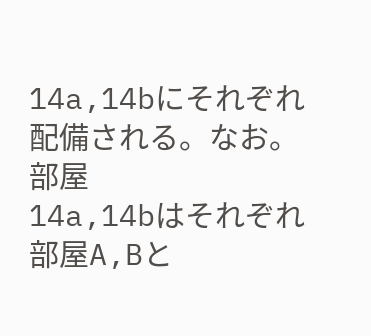14a,14bにそれぞれ配備される。なお。部屋
14a,14bはそれぞれ部屋A,Bと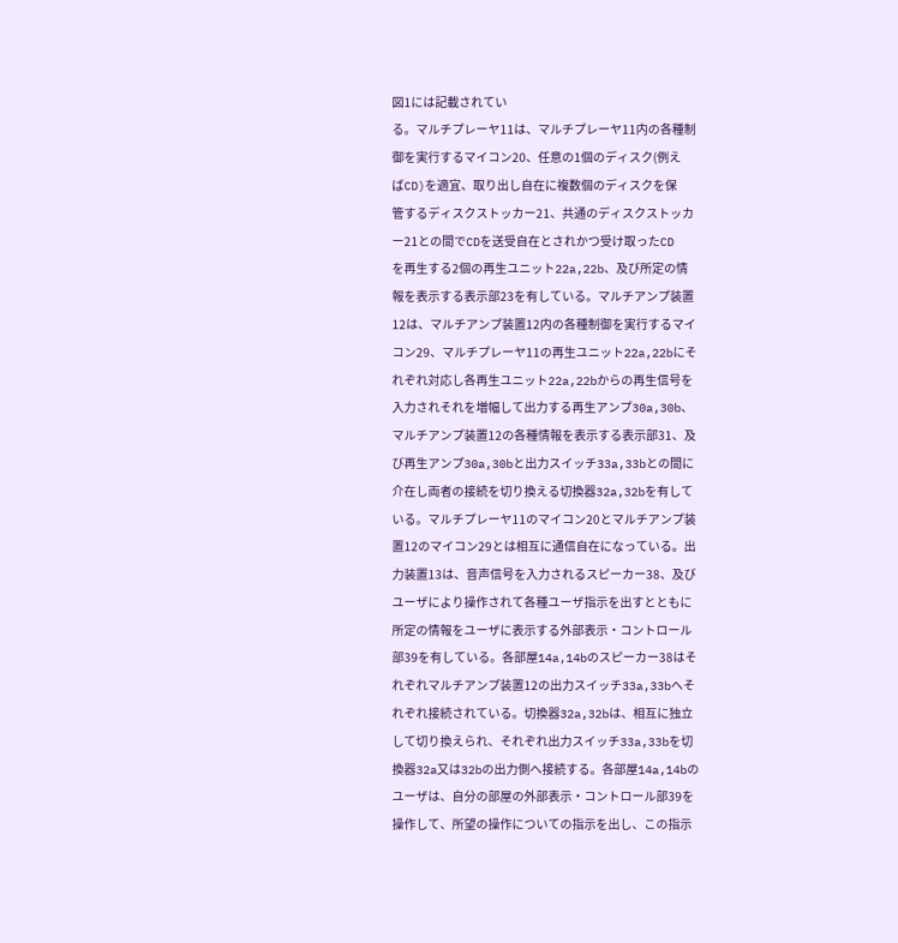図1には記載されてい
る。マルチプレーヤ11は、マルチプレーヤ11内の各種制
御を実行するマイコン20、任意の1個のディスク(例え
ばCD)を適宜、取り出し自在に複数個のディスクを保
管するディスクストッカー21、共通のディスクストッカ
ー21との間でCDを送受自在とされかつ受け取ったCD
を再生する2個の再生ユニット22a,22b、及び所定の情
報を表示する表示部23を有している。マルチアンプ装置
12は、マルチアンプ装置12内の各種制御を実行するマイ
コン29、マルチプレーヤ11の再生ユニット22a,22bにそ
れぞれ対応し各再生ユニット22a,22bからの再生信号を
入力されそれを増幅して出力する再生アンプ30a,30b、
マルチアンプ装置12の各種情報を表示する表示部31、及
び再生アンプ30a,30bと出力スイッチ33a,33bとの間に
介在し両者の接続を切り換える切換器32a,32bを有して
いる。マルチプレーヤ11のマイコン20とマルチアンプ装
置12のマイコン29とは相互に通信自在になっている。出
力装置13は、音声信号を入力されるスピーカー38、及び
ユーザにより操作されて各種ユーザ指示を出すとともに
所定の情報をユーザに表示する外部表示・コントロール
部39を有している。各部屋14a,14bのスピーカー38はそ
れぞれマルチアンプ装置12の出力スイッチ33a,33bへそ
れぞれ接続されている。切換器32a,32bは、相互に独立
して切り換えられ、それぞれ出力スイッチ33a,33bを切
換器32a又は32bの出力側へ接続する。各部屋14a,14bの
ユーザは、自分の部屋の外部表示・コントロール部39を
操作して、所望の操作についての指示を出し、この指示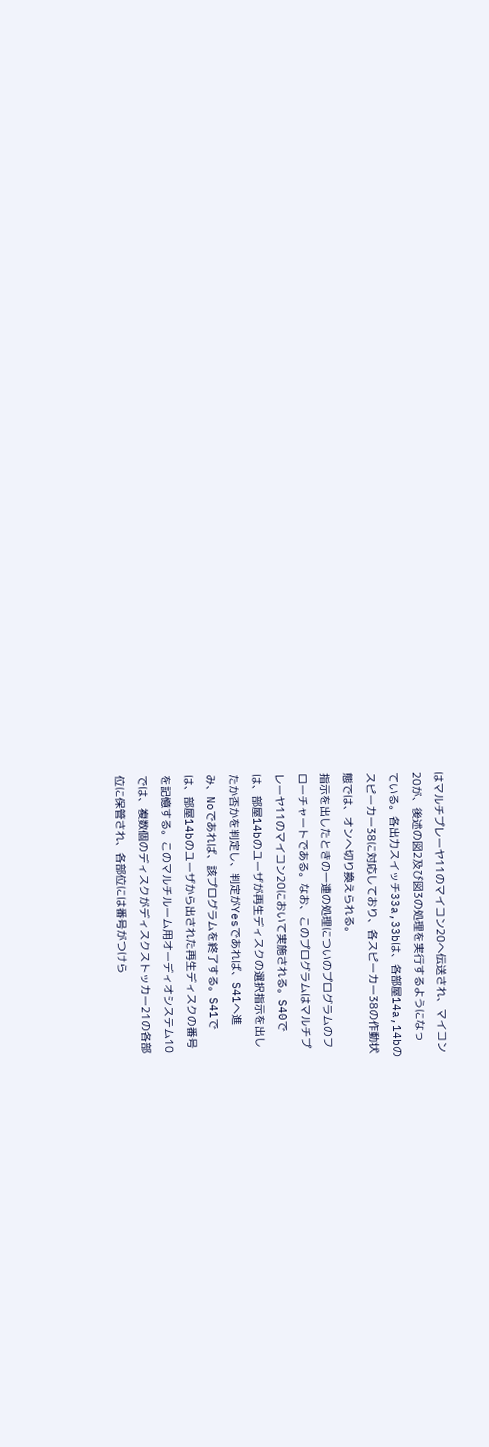はマルチプレーヤ11のマイコン20へ伝送され、マイコン
20が、後述の図2及び図3の処理を実行するようになっ
ている。各出力スイッチ33a,33bは、各部屋14a,14bの
スピーカー38に対応しており、各スピーカー38の作動状
態では、オンへ切り換えられる。
指示を出したときの一連の処理についのプログラムのフ
ローチャートである。なお、このプログラムはマルチプ
レーヤ11のマイコン20において実施される。S40で
は、部屋14bのユーザが再生ディスクの選択指示を出し
たか否かを判定し、判定がYesであれば、S41へ進
み、Noであれば、該プログラムを終了する。S41で
は、部屋14bのユーザから出された再生ディスクの番号
を記憶する。このマルチルーム用オーディオシステム10
では、複数個のディスクがディスクストッカー21の各部
位に保管され、各部位には番号がつけら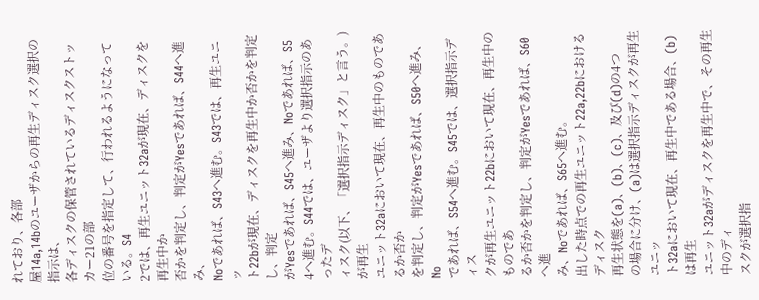れており、各部
屋14a,14bのユーザからの再生ディスク選択の指示は、
各ディスクの保管されているディスクストッカー21の部
位の番号を指定して、行われるようになっている。S4
2では、再生ユニット32aが現在、ディスクを再生中か
否かを判定し、判定がYesであれば、S44へ進み、
Noであれば、S43へ進む。S43では、再生ユニッ
ト22bが現在、ディスクを再生中か否かを判定し、判定
がYesであれば、S45へ進み、Noであれば、S5
4へ進む。S44では、ユーザより選択指示のあったデ
ィスク(以下、「選択指示ディスク」と言う。)が再生
ユニット32aにおいて現在、再生中のものであるか否か
を判定し、判定がYesであれば、S50へ進み、No
であれば、S54へ進む。S45では、選択指示ディス
クが再生ユニット22bにおいて現在、再生中のものであ
るか否かを判定し、判定がYesであれば、S60へ進
み、Noであれば、S65へ進む。
出した時点での再生ユニット22a,22bにおけるディスク
再生状態を(a)、(b)、(c)、及び(d)の4つ
の場合に分け、(a)は選択指示ディスクが再生ユニッ
ト32aにおいて現在、再生中である場合、(b)は再生
ユニット32aがディスクを再生中で、その再生中のディ
スクが選択指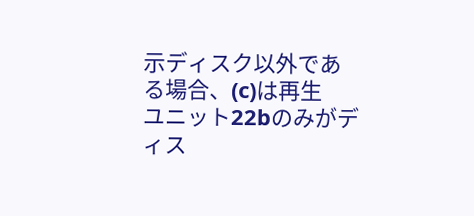示ディスク以外である場合、(c)は再生
ユニット22bのみがディス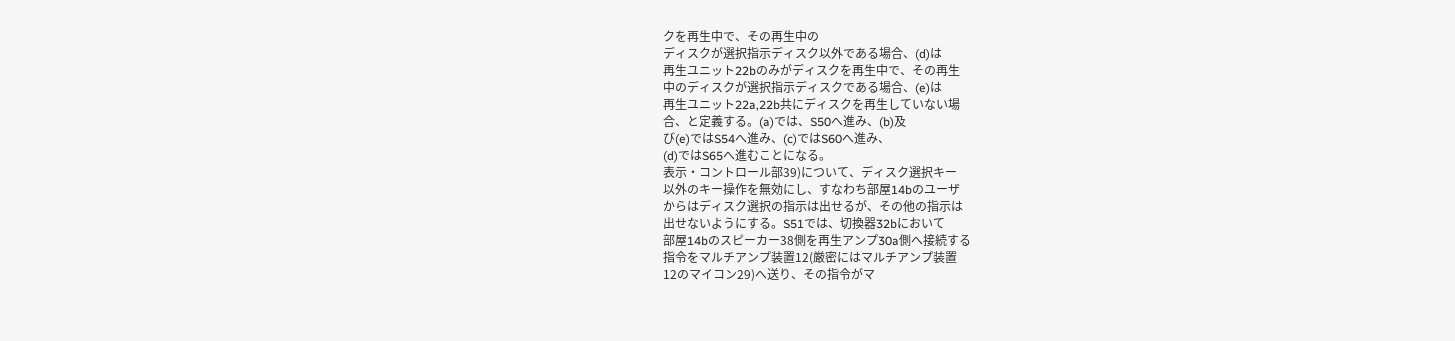クを再生中で、その再生中の
ディスクが選択指示ディスク以外である場合、(d)は
再生ユニット22bのみがディスクを再生中で、その再生
中のディスクが選択指示ディスクである場合、(e)は
再生ユニット22a,22b共にディスクを再生していない場
合、と定義する。(a)では、S50へ進み、(b)及
び(e)ではS54へ進み、(c)ではS60へ進み、
(d)ではS65へ進むことになる。
表示・コントロール部39)について、ディスク選択キー
以外のキー操作を無効にし、すなわち部屋14bのユーザ
からはディスク選択の指示は出せるが、その他の指示は
出せないようにする。S51では、切換器32bにおいて
部屋14bのスピーカー38側を再生アンプ30a側へ接続する
指令をマルチアンプ装置12(厳密にはマルチアンプ装置
12のマイコン29)へ送り、その指令がマ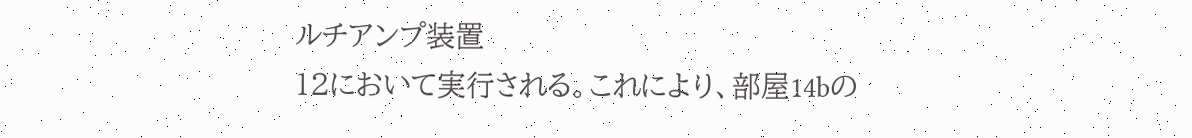ルチアンプ装置
12において実行される。これにより、部屋14bの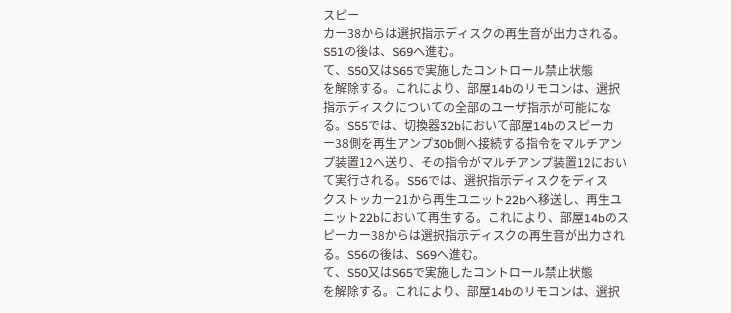スピー
カー38からは選択指示ディスクの再生音が出力される。
S51の後は、S69へ進む。
て、S50又はS65で実施したコントロール禁止状態
を解除する。これにより、部屋14bのリモコンは、選択
指示ディスクについての全部のユーザ指示が可能にな
る。S55では、切換器32bにおいて部屋14bのスピーカ
ー38側を再生アンプ30b側へ接続する指令をマルチアン
プ装置12へ送り、その指令がマルチアンプ装置12におい
て実行される。S56では、選択指示ディスクをディス
クストッカー21から再生ユニット22bへ移送し、再生ユ
ニット22bにおいて再生する。これにより、部屋14bのス
ピーカー38からは選択指示ディスクの再生音が出力され
る。S56の後は、S69へ進む。
て、S50又はS65で実施したコントロール禁止状態
を解除する。これにより、部屋14bのリモコンは、選択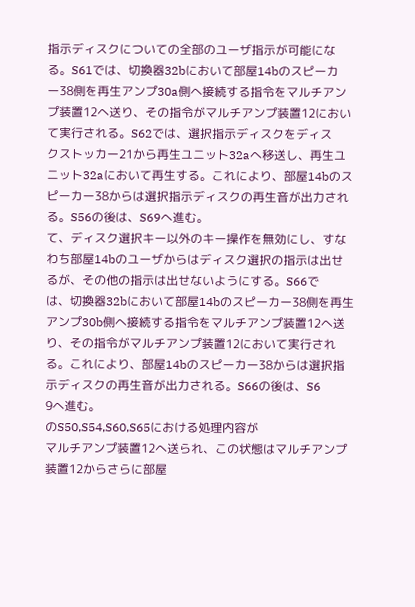指示ディスクについての全部のユーザ指示が可能にな
る。S61では、切換器32bにおいて部屋14bのスピーカ
ー38側を再生アンプ30a側へ接続する指令をマルチアン
プ装置12へ送り、その指令がマルチアンプ装置12におい
て実行される。S62では、選択指示ディスクをディス
クストッカー21から再生ユニット32aへ移送し、再生ユ
ニット32aにおいて再生する。これにより、部屋14bのス
ピーカー38からは選択指示ディスクの再生音が出力され
る。S56の後は、S69へ進む。
て、ディスク選択キー以外のキー操作を無効にし、すな
わち部屋14bのユーザからはディスク選択の指示は出せ
るが、その他の指示は出せないようにする。S66で
は、切換器32bにおいて部屋14bのスピーカー38側を再生
アンプ30b側へ接続する指令をマルチアンプ装置12へ送
り、その指令がマルチアンプ装置12において実行され
る。これにより、部屋14bのスピーカー38からは選択指
示ディスクの再生音が出力される。S66の後は、S6
9へ進む。
のS50,S54,S60,S65における処理内容が
マルチアンプ装置12へ送られ、この状態はマルチアンプ
装置12からさらに部屋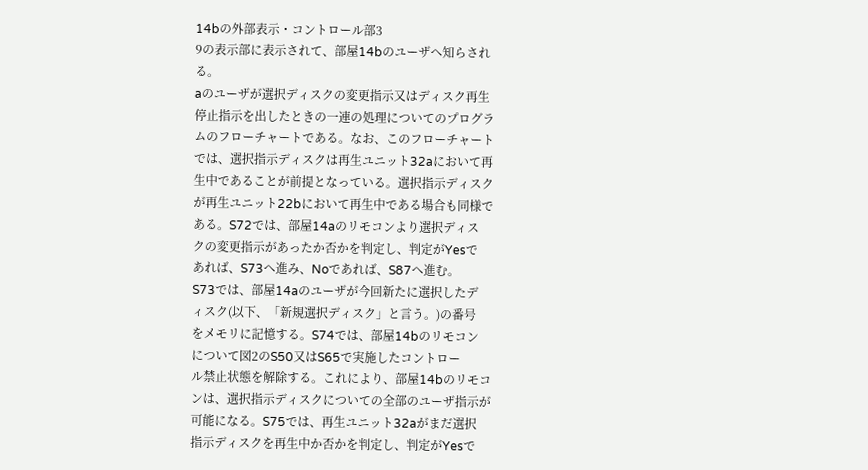14bの外部表示・コントロール部3
9の表示部に表示されて、部屋14bのユーザへ知らされ
る。
aのユーザが選択ディスクの変更指示又はディスク再生
停止指示を出したときの一連の処理についてのプログラ
ムのフローチャートである。なお、このフローチャート
では、選択指示ディスクは再生ユニット32aにおいて再
生中であることが前提となっている。選択指示ディスク
が再生ユニット22bにおいて再生中である場合も同様で
ある。S72では、部屋14aのリモコンより選択ディス
クの変更指示があったか否かを判定し、判定がYesで
あれば、S73へ進み、Noであれば、S87へ進む。
S73では、部屋14aのユーザが今回新たに選択したデ
ィスク(以下、「新規選択ディスク」と言う。)の番号
をメモリに記憶する。S74では、部屋14bのリモコン
について図2のS50又はS65で実施したコントロー
ル禁止状態を解除する。これにより、部屋14bのリモコ
ンは、選択指示ディスクについての全部のユーザ指示が
可能になる。S75では、再生ユニット32aがまだ選択
指示ディスクを再生中か否かを判定し、判定がYesで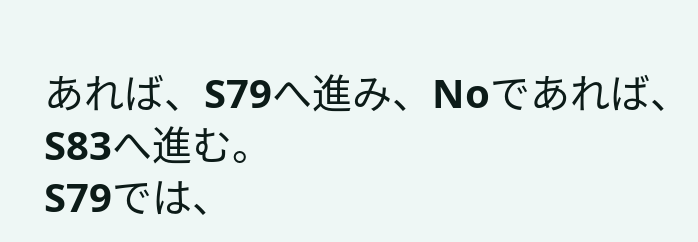あれば、S79へ進み、Noであれば、S83へ進む。
S79では、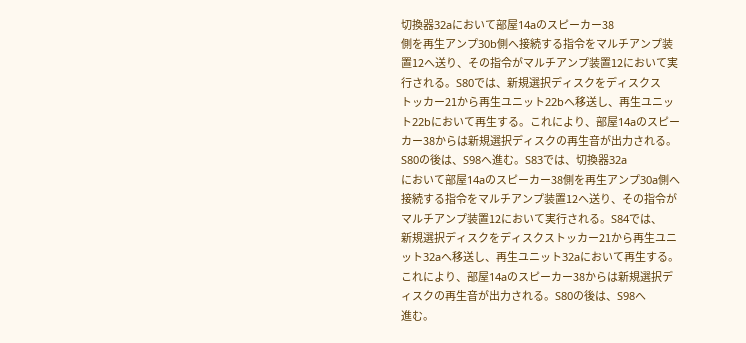切換器32aにおいて部屋14aのスピーカー38
側を再生アンプ30b側へ接続する指令をマルチアンプ装
置12へ送り、その指令がマルチアンプ装置12において実
行される。S80では、新規選択ディスクをディスクス
トッカー21から再生ユニット22bへ移送し、再生ユニッ
ト22bにおいて再生する。これにより、部屋14aのスピー
カー38からは新規選択ディスクの再生音が出力される。
S80の後は、S98へ進む。S83では、切換器32a
において部屋14aのスピーカー38側を再生アンプ30a側へ
接続する指令をマルチアンプ装置12へ送り、その指令が
マルチアンプ装置12において実行される。S84では、
新規選択ディスクをディスクストッカー21から再生ユニ
ット32aへ移送し、再生ユニット32aにおいて再生する。
これにより、部屋14aのスピーカー38からは新規選択デ
ィスクの再生音が出力される。S80の後は、S98へ
進む。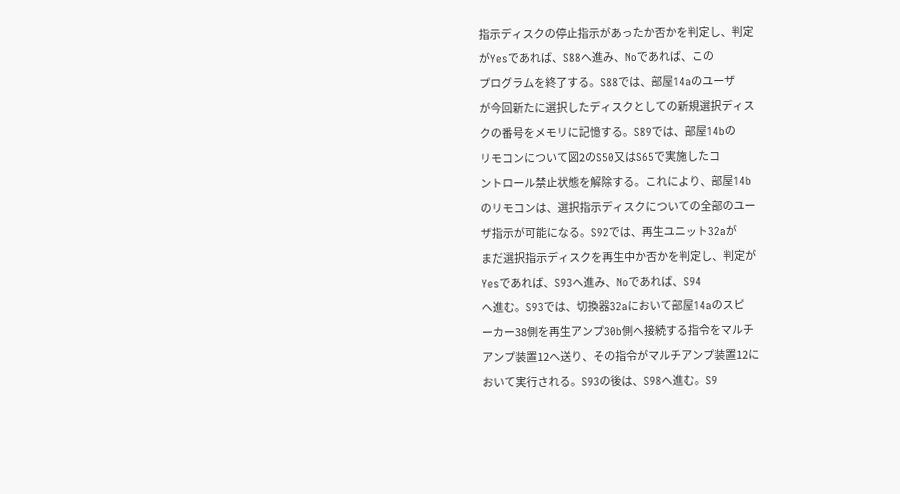指示ディスクの停止指示があったか否かを判定し、判定
がYesであれば、S88へ進み、Noであれば、この
プログラムを終了する。S88では、部屋14aのユーザ
が今回新たに選択したディスクとしての新規選択ディス
クの番号をメモリに記憶する。S89では、部屋14bの
リモコンについて図2のS50又はS65で実施したコ
ントロール禁止状態を解除する。これにより、部屋14b
のリモコンは、選択指示ディスクについての全部のユー
ザ指示が可能になる。S92では、再生ユニット32aが
まだ選択指示ディスクを再生中か否かを判定し、判定が
Yesであれば、S93へ進み、Noであれば、S94
へ進む。S93では、切換器32aにおいて部屋14aのスピ
ーカー38側を再生アンプ30b側へ接続する指令をマルチ
アンプ装置12へ送り、その指令がマルチアンプ装置12に
おいて実行される。S93の後は、S98へ進む。S9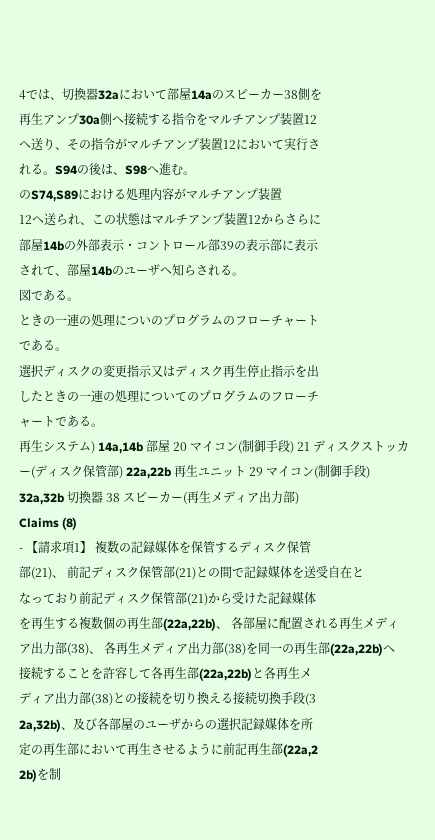4では、切換器32aにおいて部屋14aのスピーカー38側を
再生アンプ30a側へ接続する指令をマルチアンプ装置12
へ送り、その指令がマルチアンプ装置12において実行さ
れる。S94の後は、S98へ進む。
のS74,S89における処理内容がマルチアンプ装置
12へ送られ、この状態はマルチアンプ装置12からさらに
部屋14bの外部表示・コントロール部39の表示部に表示
されて、部屋14bのユーザへ知らされる。
図である。
ときの一連の処理についのプログラムのフローチャート
である。
選択ディスクの変更指示又はディスク再生停止指示を出
したときの一連の処理についてのプログラムのフローチ
ャートである。
再生システム) 14a,14b 部屋 20 マイコン(制御手段) 21 ディスクストッカー(ディスク保管部) 22a,22b 再生ユニット 29 マイコン(制御手段) 32a,32b 切換器 38 スピーカー(再生メディア出力部)
Claims (8)
- 【請求項1】 複数の記録媒体を保管するディスク保管
部(21)、 前記ディスク保管部(21)との間で記録媒体を送受自在と
なっており前記ディスク保管部(21)から受けた記録媒体
を再生する複数個の再生部(22a,22b)、 各部屋に配置される再生メディア出力部(38)、 各再生メディア出力部(38)を同一の再生部(22a,22b)へ
接続することを許容して各再生部(22a,22b)と各再生メ
ディア出力部(38)との接続を切り換える接続切換手段(3
2a,32b)、及び各部屋のユーザからの選択記録媒体を所
定の再生部において再生させるように前記再生部(22a,2
2b)を制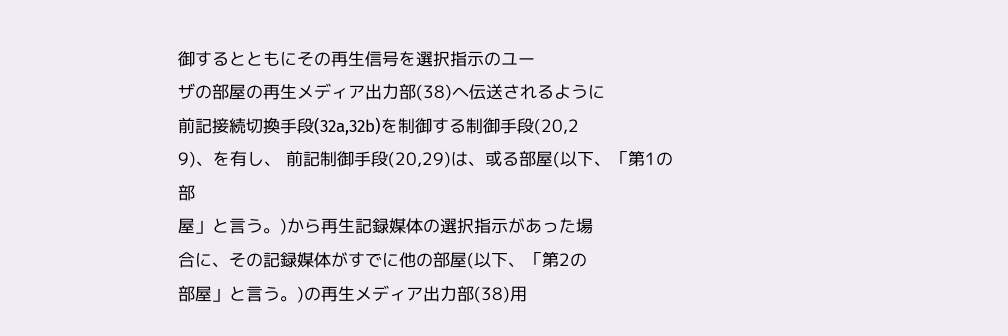御するとともにその再生信号を選択指示のユー
ザの部屋の再生メディア出力部(38)へ伝送されるように
前記接続切換手段(32a,32b)を制御する制御手段(20,2
9)、を有し、 前記制御手段(20,29)は、或る部屋(以下、「第1の部
屋」と言う。)から再生記録媒体の選択指示があった場
合に、その記録媒体がすでに他の部屋(以下、「第2の
部屋」と言う。)の再生メディア出力部(38)用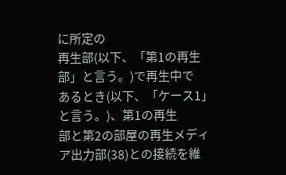に所定の
再生部(以下、「第1の再生部」と言う。)で再生中で
あるとき(以下、「ケース1」と言う。)、第1の再生
部と第2の部屋の再生メディア出力部(38)との接続を維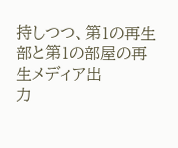持しつつ、第1の再生部と第1の部屋の再生メディア出
力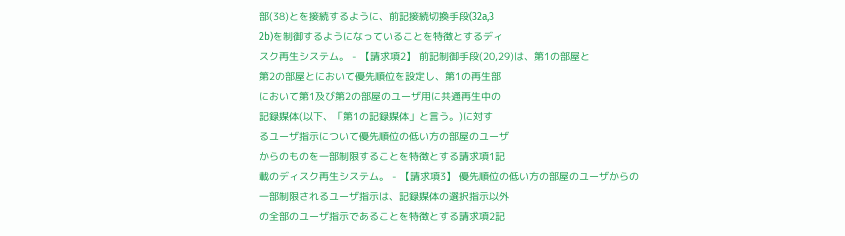部(38)とを接続するように、前記接続切換手段(32a,3
2b)を制御するようになっていることを特徴とするディ
スク再生システム。 - 【請求項2】 前記制御手段(20,29)は、第1の部屋と
第2の部屋とにおいて優先順位を設定し、第1の再生部
において第1及び第2の部屋のユーザ用に共通再生中の
記録媒体(以下、「第1の記録媒体」と言う。)に対す
るユーザ指示について優先順位の低い方の部屋のユーザ
からのものを一部制限することを特徴とする請求項1記
載のディスク再生システム。 - 【請求項3】 優先順位の低い方の部屋のユーザからの
一部制限されるユーザ指示は、記録媒体の選択指示以外
の全部のユーザ指示であることを特徴とする請求項2記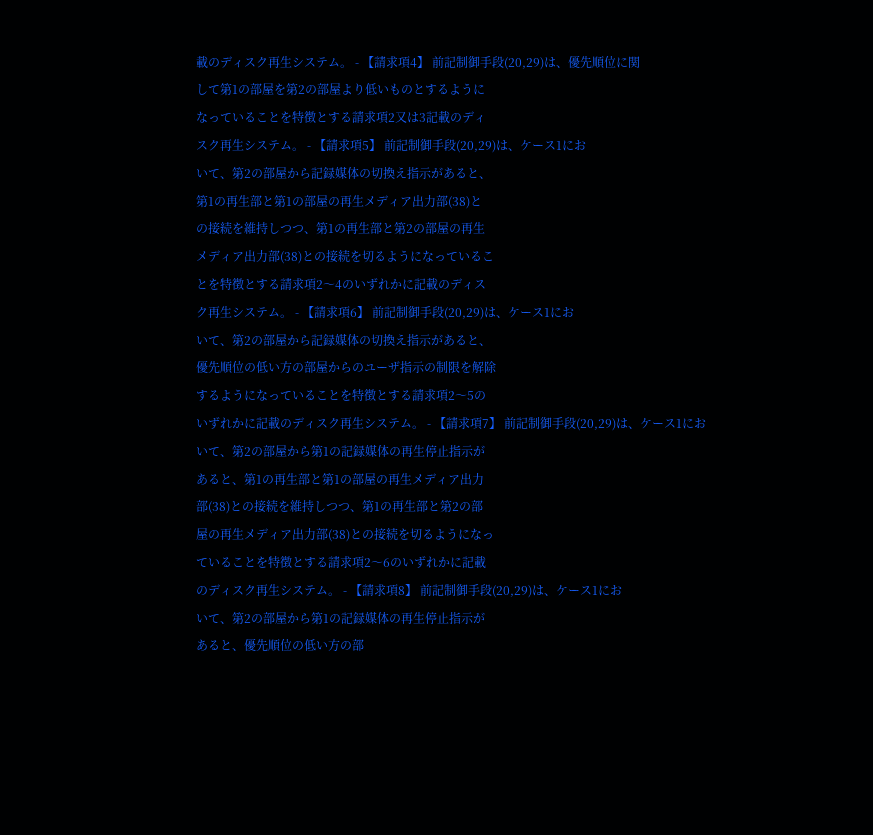載のディスク再生システム。 - 【請求項4】 前記制御手段(20,29)は、優先順位に関
して第1の部屋を第2の部屋より低いものとするように
なっていることを特徴とする請求項2又は3記載のディ
スク再生システム。 - 【請求項5】 前記制御手段(20,29)は、ケース1にお
いて、第2の部屋から記録媒体の切換え指示があると、
第1の再生部と第1の部屋の再生メディア出力部(38)と
の接続を維持しつつ、第1の再生部と第2の部屋の再生
メディア出力部(38)との接続を切るようになっているこ
とを特徴とする請求項2〜4のいずれかに記載のディス
ク再生システム。 - 【請求項6】 前記制御手段(20,29)は、ケース1にお
いて、第2の部屋から記録媒体の切換え指示があると、
優先順位の低い方の部屋からのユーザ指示の制限を解除
するようになっていることを特徴とする請求項2〜5の
いずれかに記載のディスク再生システム。 - 【請求項7】 前記制御手段(20,29)は、ケース1にお
いて、第2の部屋から第1の記録媒体の再生停止指示が
あると、第1の再生部と第1の部屋の再生メディア出力
部(38)との接続を維持しつつ、第1の再生部と第2の部
屋の再生メディア出力部(38)との接続を切るようになっ
ていることを特徴とする請求項2〜6のいずれかに記載
のディスク再生システム。 - 【請求項8】 前記制御手段(20,29)は、ケース1にお
いて、第2の部屋から第1の記録媒体の再生停止指示が
あると、優先順位の低い方の部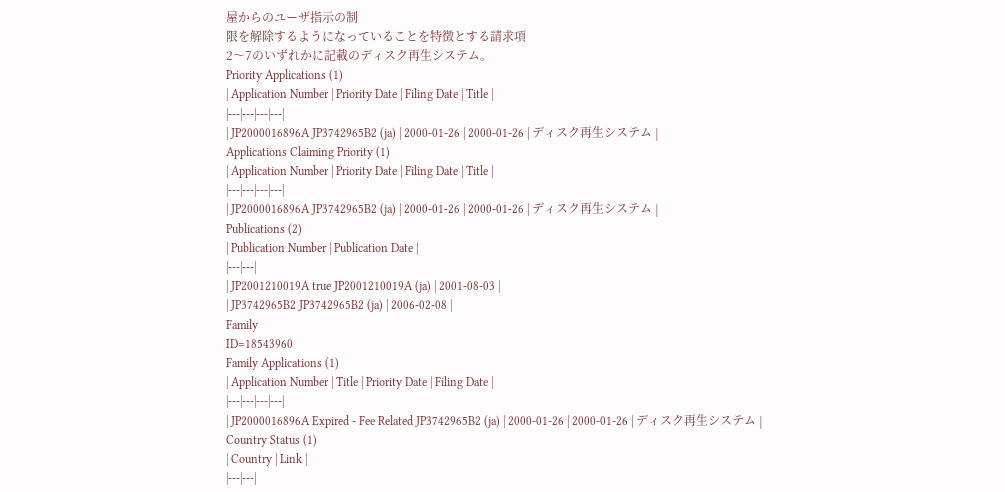屋からのユーザ指示の制
限を解除するようになっていることを特徴とする請求項
2〜7のいずれかに記載のディスク再生システム。
Priority Applications (1)
| Application Number | Priority Date | Filing Date | Title |
|---|---|---|---|
| JP2000016896A JP3742965B2 (ja) | 2000-01-26 | 2000-01-26 | ディスク再生システム |
Applications Claiming Priority (1)
| Application Number | Priority Date | Filing Date | Title |
|---|---|---|---|
| JP2000016896A JP3742965B2 (ja) | 2000-01-26 | 2000-01-26 | ディスク再生システム |
Publications (2)
| Publication Number | Publication Date |
|---|---|
| JP2001210019A true JP2001210019A (ja) | 2001-08-03 |
| JP3742965B2 JP3742965B2 (ja) | 2006-02-08 |
Family
ID=18543960
Family Applications (1)
| Application Number | Title | Priority Date | Filing Date |
|---|---|---|---|
| JP2000016896A Expired - Fee Related JP3742965B2 (ja) | 2000-01-26 | 2000-01-26 | ディスク再生システム |
Country Status (1)
| Country | Link |
|---|---|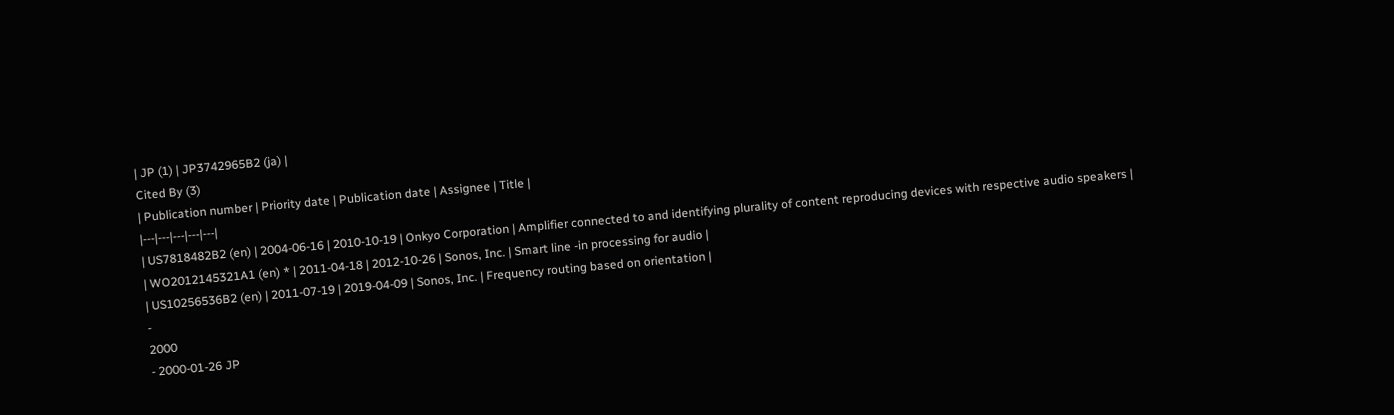| JP (1) | JP3742965B2 (ja) |
Cited By (3)
| Publication number | Priority date | Publication date | Assignee | Title |
|---|---|---|---|---|
| US7818482B2 (en) | 2004-06-16 | 2010-10-19 | Onkyo Corporation | Amplifier connected to and identifying plurality of content reproducing devices with respective audio speakers |
| WO2012145321A1 (en) * | 2011-04-18 | 2012-10-26 | Sonos, Inc. | Smart line -in processing for audio |
| US10256536B2 (en) | 2011-07-19 | 2019-04-09 | Sonos, Inc. | Frequency routing based on orientation |
-
2000
- 2000-01-26 JP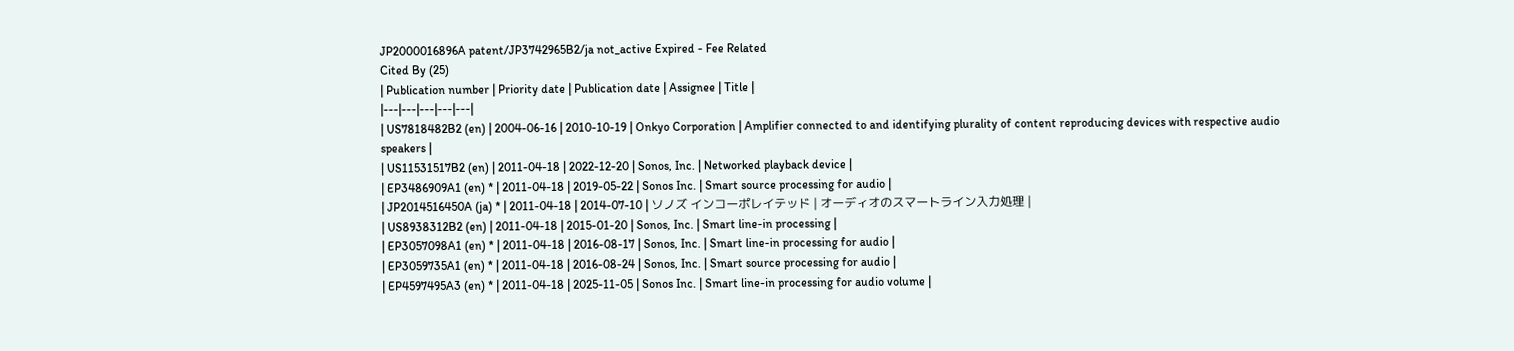JP2000016896A patent/JP3742965B2/ja not_active Expired - Fee Related
Cited By (25)
| Publication number | Priority date | Publication date | Assignee | Title |
|---|---|---|---|---|
| US7818482B2 (en) | 2004-06-16 | 2010-10-19 | Onkyo Corporation | Amplifier connected to and identifying plurality of content reproducing devices with respective audio speakers |
| US11531517B2 (en) | 2011-04-18 | 2022-12-20 | Sonos, Inc. | Networked playback device |
| EP3486909A1 (en) * | 2011-04-18 | 2019-05-22 | Sonos Inc. | Smart source processing for audio |
| JP2014516450A (ja) * | 2011-04-18 | 2014-07-10 | ソノズ インコーポレイテッド | オーディオのスマートライン入力処理 |
| US8938312B2 (en) | 2011-04-18 | 2015-01-20 | Sonos, Inc. | Smart line-in processing |
| EP3057098A1 (en) * | 2011-04-18 | 2016-08-17 | Sonos, Inc. | Smart line-in processing for audio |
| EP3059735A1 (en) * | 2011-04-18 | 2016-08-24 | Sonos, Inc. | Smart source processing for audio |
| EP4597495A3 (en) * | 2011-04-18 | 2025-11-05 | Sonos Inc. | Smart line-in processing for audio volume |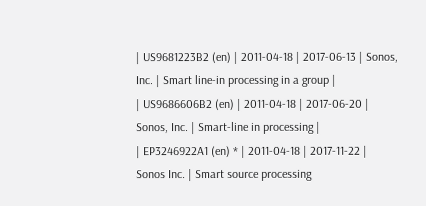| US9681223B2 (en) | 2011-04-18 | 2017-06-13 | Sonos, Inc. | Smart line-in processing in a group |
| US9686606B2 (en) | 2011-04-18 | 2017-06-20 | Sonos, Inc. | Smart-line in processing |
| EP3246922A1 (en) * | 2011-04-18 | 2017-11-22 | Sonos Inc. | Smart source processing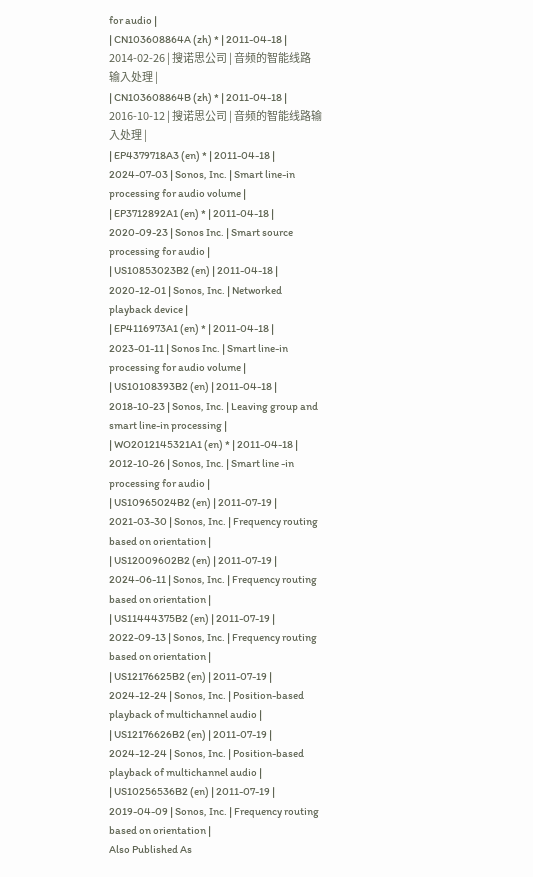for audio |
| CN103608864A (zh) * | 2011-04-18 | 2014-02-26 | 搜诺思公司 | 音频的智能线路输入处理 |
| CN103608864B (zh) * | 2011-04-18 | 2016-10-12 | 搜诺思公司 | 音频的智能线路输入处理 |
| EP4379718A3 (en) * | 2011-04-18 | 2024-07-03 | Sonos, Inc. | Smart line-in processing for audio volume |
| EP3712892A1 (en) * | 2011-04-18 | 2020-09-23 | Sonos Inc. | Smart source processing for audio |
| US10853023B2 (en) | 2011-04-18 | 2020-12-01 | Sonos, Inc. | Networked playback device |
| EP4116973A1 (en) * | 2011-04-18 | 2023-01-11 | Sonos Inc. | Smart line-in processing for audio volume |
| US10108393B2 (en) | 2011-04-18 | 2018-10-23 | Sonos, Inc. | Leaving group and smart line-in processing |
| WO2012145321A1 (en) * | 2011-04-18 | 2012-10-26 | Sonos, Inc. | Smart line -in processing for audio |
| US10965024B2 (en) | 2011-07-19 | 2021-03-30 | Sonos, Inc. | Frequency routing based on orientation |
| US12009602B2 (en) | 2011-07-19 | 2024-06-11 | Sonos, Inc. | Frequency routing based on orientation |
| US11444375B2 (en) | 2011-07-19 | 2022-09-13 | Sonos, Inc. | Frequency routing based on orientation |
| US12176625B2 (en) | 2011-07-19 | 2024-12-24 | Sonos, Inc. | Position-based playback of multichannel audio |
| US12176626B2 (en) | 2011-07-19 | 2024-12-24 | Sonos, Inc. | Position-based playback of multichannel audio |
| US10256536B2 (en) | 2011-07-19 | 2019-04-09 | Sonos, Inc. | Frequency routing based on orientation |
Also Published As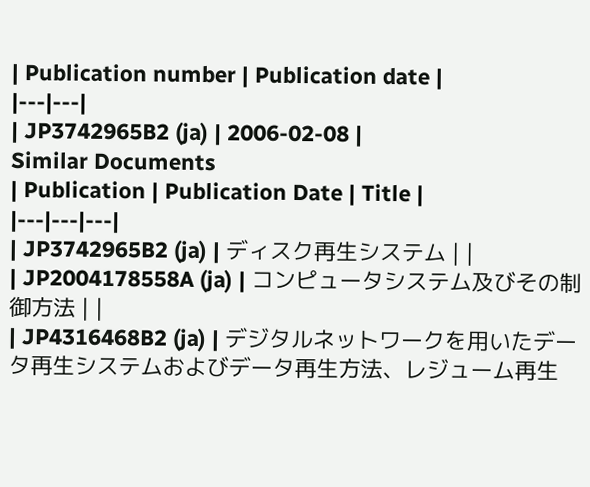| Publication number | Publication date |
|---|---|
| JP3742965B2 (ja) | 2006-02-08 |
Similar Documents
| Publication | Publication Date | Title |
|---|---|---|
| JP3742965B2 (ja) | ディスク再生システム | |
| JP2004178558A (ja) | コンピュータシステム及びその制御方法 | |
| JP4316468B2 (ja) | デジタルネットワークを用いたデータ再生システムおよびデータ再生方法、レジューム再生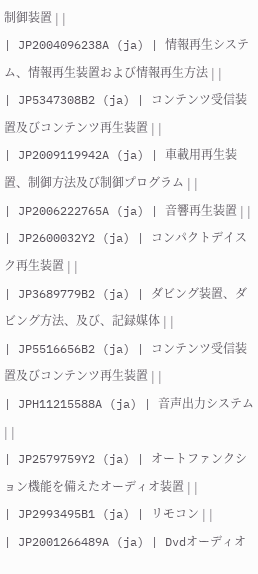制御装置 | |
| JP2004096238A (ja) | 情報再生システム、情報再生装置および情報再生方法 | |
| JP5347308B2 (ja) | コンテンツ受信装置及びコンテンツ再生装置 | |
| JP2009119942A (ja) | 車載用再生装置、制御方法及び制御プログラム | |
| JP2006222765A (ja) | 音響再生装置 | |
| JP2600032Y2 (ja) | コンパクトデイスク再生装置 | |
| JP3689779B2 (ja) | ダビング装置、ダビング方法、及び、記録媒体 | |
| JP5516656B2 (ja) | コンテンツ受信装置及びコンテンツ再生装置 | |
| JPH11215588A (ja) | 音声出力システム | |
| JP2579759Y2 (ja) | オートファンクション機能を備えたオーディオ装置 | |
| JP2993495B1 (ja) | リモコン | |
| JP2001266489A (ja) | Dvdオーディオ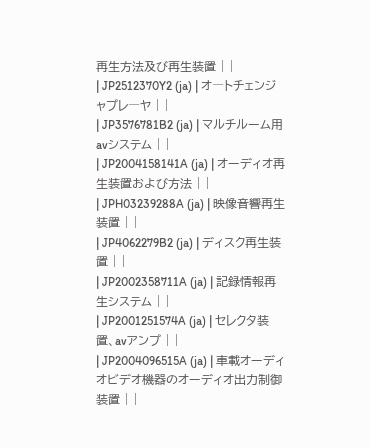再生方法及び再生装置 | |
| JP2512370Y2 (ja) | オ―トチェンジャプレ―ヤ | |
| JP3576781B2 (ja) | マルチルーム用avシステム | |
| JP2004158141A (ja) | オーディオ再生装置および方法 | |
| JPH03239288A (ja) | 映像音響再生装置 | |
| JP4062279B2 (ja) | ディスク再生装置 | |
| JP2002358711A (ja) | 記録情報再生システム | |
| JP2001251574A (ja) | セレクタ装置、avアンプ | |
| JP2004096515A (ja) | 車載オーディオビデオ機器のオーディオ出力制御装置 | |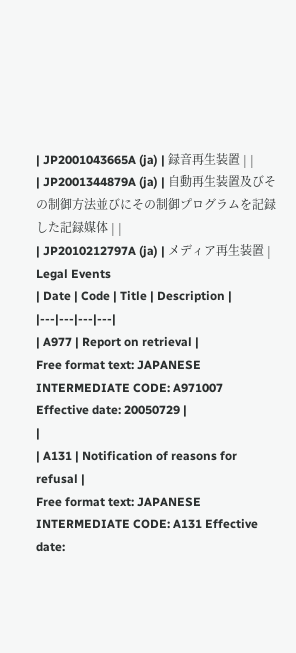| JP2001043665A (ja) | 録音再生装置 | |
| JP2001344879A (ja) | 自動再生装置及びその制御方法並びにその制御プログラムを記録した記録媒体 | |
| JP2010212797A (ja) | メディア再生装置 |
Legal Events
| Date | Code | Title | Description |
|---|---|---|---|
| A977 | Report on retrieval |
Free format text: JAPANESE INTERMEDIATE CODE: A971007 Effective date: 20050729 |
|
| A131 | Notification of reasons for refusal |
Free format text: JAPANESE INTERMEDIATE CODE: A131 Effective date: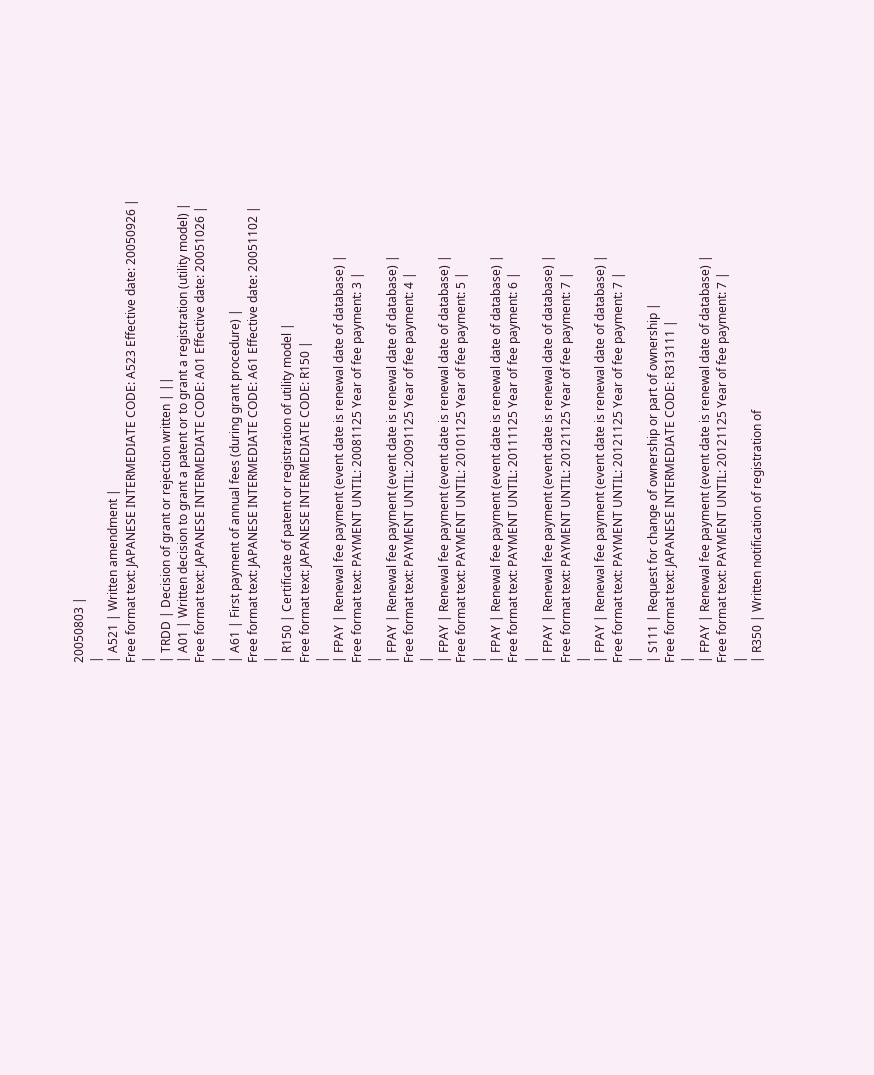20050803 |
|
| A521 | Written amendment |
Free format text: JAPANESE INTERMEDIATE CODE: A523 Effective date: 20050926 |
|
| TRDD | Decision of grant or rejection written | ||
| A01 | Written decision to grant a patent or to grant a registration (utility model) |
Free format text: JAPANESE INTERMEDIATE CODE: A01 Effective date: 20051026 |
|
| A61 | First payment of annual fees (during grant procedure) |
Free format text: JAPANESE INTERMEDIATE CODE: A61 Effective date: 20051102 |
|
| R150 | Certificate of patent or registration of utility model |
Free format text: JAPANESE INTERMEDIATE CODE: R150 |
|
| FPAY | Renewal fee payment (event date is renewal date of database) |
Free format text: PAYMENT UNTIL: 20081125 Year of fee payment: 3 |
|
| FPAY | Renewal fee payment (event date is renewal date of database) |
Free format text: PAYMENT UNTIL: 20091125 Year of fee payment: 4 |
|
| FPAY | Renewal fee payment (event date is renewal date of database) |
Free format text: PAYMENT UNTIL: 20101125 Year of fee payment: 5 |
|
| FPAY | Renewal fee payment (event date is renewal date of database) |
Free format text: PAYMENT UNTIL: 20111125 Year of fee payment: 6 |
|
| FPAY | Renewal fee payment (event date is renewal date of database) |
Free format text: PAYMENT UNTIL: 20121125 Year of fee payment: 7 |
|
| FPAY | Renewal fee payment (event date is renewal date of database) |
Free format text: PAYMENT UNTIL: 20121125 Year of fee payment: 7 |
|
| S111 | Request for change of ownership or part of ownership |
Free format text: JAPANESE INTERMEDIATE CODE: R313111 |
|
| FPAY | Renewal fee payment (event date is renewal date of database) |
Free format text: PAYMENT UNTIL: 20121125 Year of fee payment: 7 |
|
| R350 | Written notification of registration of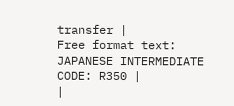transfer |
Free format text: JAPANESE INTERMEDIATE CODE: R350 |
|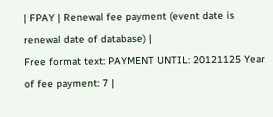| FPAY | Renewal fee payment (event date is renewal date of database) |
Free format text: PAYMENT UNTIL: 20121125 Year of fee payment: 7 |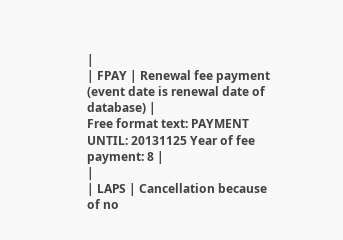|
| FPAY | Renewal fee payment (event date is renewal date of database) |
Free format text: PAYMENT UNTIL: 20131125 Year of fee payment: 8 |
|
| LAPS | Cancellation because of no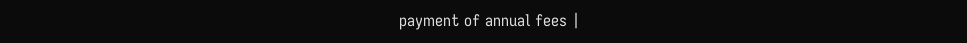payment of annual fees |